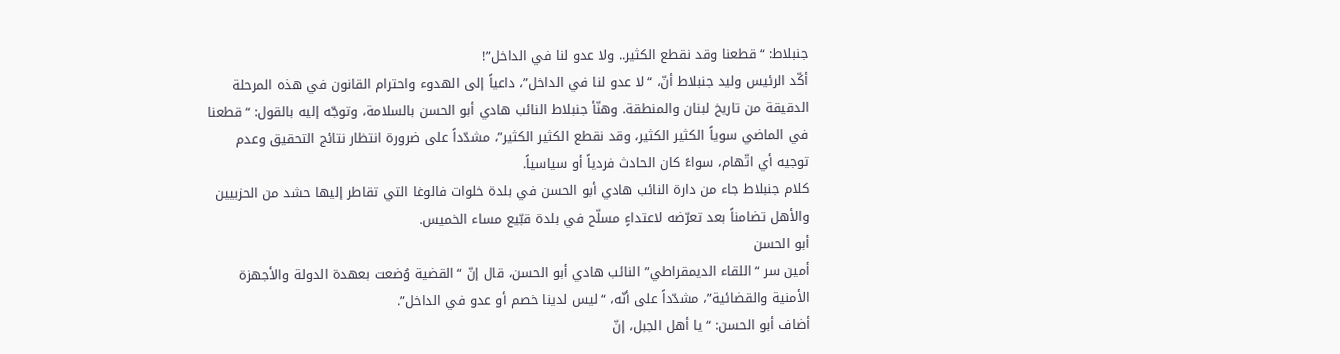جنبلاط: “قطعنا وقد نقطع الكثير.. ولا عدو لنا في الداخل”!
أكّد الرئيس وليد جنبلاط أنّ، “لا عدو لنا في الداخل”، داعياً إلى الهدوء واحترام القانون في هذه المرحلة الدقيقة من تاريخ لبنان والمنطقة. وهنّأ جنبلاط النائب هادي أبو الحسن بالسلامة، وتوجّه إليه بالقول: “قطعنا في الماضي سوياً الكثير الكثير، وقد نقطع الكثير الكثير”، مشدّداً على ضرورة انتظار نتائج التحقيق وعدم توجيه أي اتّهام، سواءً كان الحادث فردياً أو سياسياً.
كلام جنبلاط جاء من دارة النائب هادي أبو الحسن في بلدة خلوات فالوغا التي تقاطر إليها حشد من الحزبيين والأهل تضامناً بعد تعرّضه لاعتداءٍ مسلّح في بلدة قبّيع مساء الخميس.
أبو الحسن
أمين سر “اللقاء الديمقراطي” النائب هادي أبو الحسن، قال إنّ “القضية وُضعت بعهدة الدولة والأجهزة الأمنية والقضائية”، مشدّداً على أنّه، “ليس لدينا خصم أو عدو في الداخل”.
أضاف أبو الحسن: “يا أهل الجبل، إنّ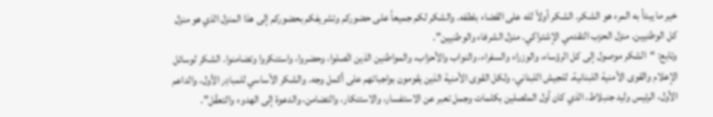خير ما يبدأ به المرء هو الشكر. الشكر أولاً لله على القضاء بلطفه. والشكر لكم جميعاً على حضوركم وتشريفكم بحضوركم إلى هذا المنزل الذي هو منزل كل الوطنيين. منزل الحزب التقدمي الإشتراكي. منزل الشرفاء والوطنيين”.
وتابع: “الشكر موصول إلى كل الرؤساء، والوزراء والسفراء، والنواب والأحزاب، والمواطنين الذين اتّصلوا، وحضروا، واستنكروا وتضامنوا. الشكر لوسائل الإعلام والقوى الأمنية اللبنانية. للجيش اللبناني، ولكل القوى الأمنية الذين يقومون بواجباتهم على أكمل وجه. والشكر الأساسي للمبادِر الأول، والداعم الأول، الرئيس وليد جنبلاط، الذي كان أول المتّصلين بكلمات وجمل تعبر عن الاستفسار، والاستنكار، والتضامن، والدعوة إلى الهدوء والتعقّل”.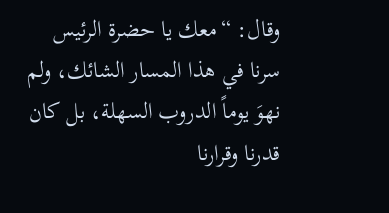وقال: “معك يا حضرة الرئيس سرنا في هذا المسار الشائك، ولم نهوَ يوماً الدروب السهلة، بل كان قدرنا وقرارنا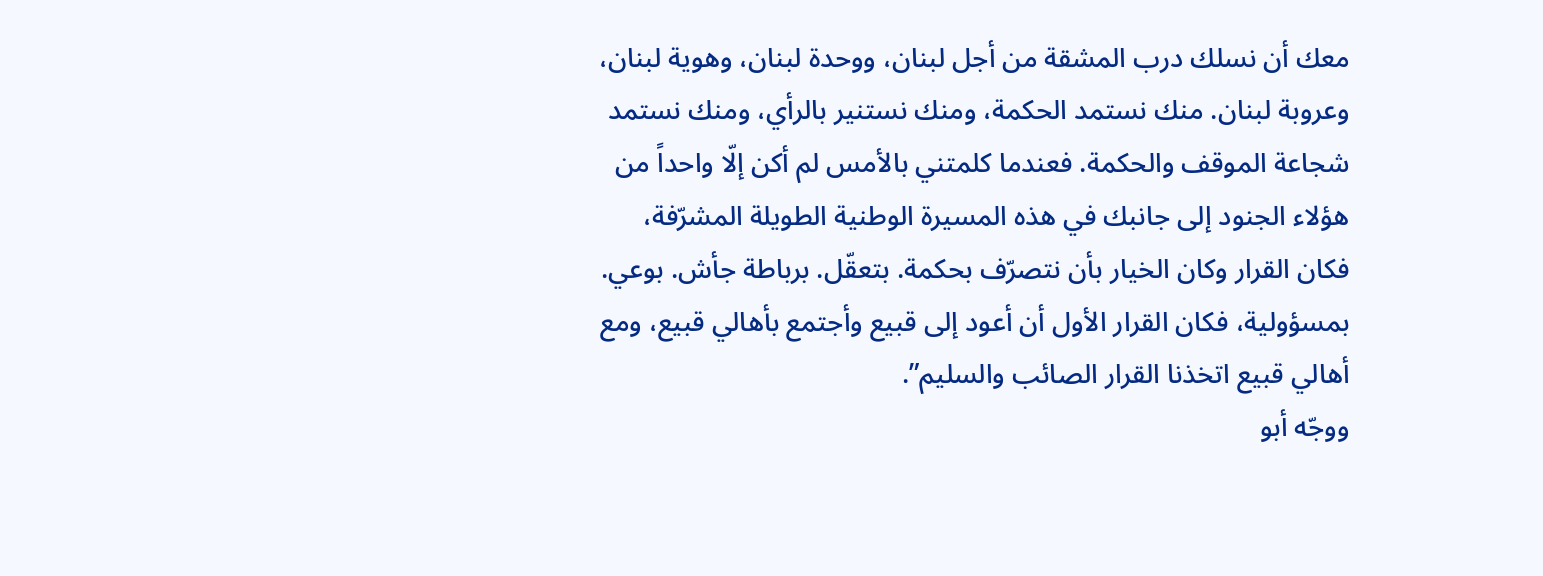معك أن نسلك درب المشقة من أجل لبنان، ووحدة لبنان، وهوية لبنان، وعروبة لبنان. منك نستمد الحكمة، ومنك نستنير بالرأي، ومنك نستمد شجاعة الموقف والحكمة. فعندما كلمتني بالأمس لم أكن إلّا واحداً من هؤلاء الجنود إلى جانبك في هذه المسيرة الوطنية الطويلة المشرّفة، فكان القرار وكان الخيار بأن نتصرّف بحكمة. بتعقّل. برباطة جأش. بوعي. بمسؤولية، فكان القرار الأول أن أعود إلى قبيع وأجتمع بأهالي قبيع، ومع أهالي قبيع اتخذنا القرار الصائب والسليم”.
ووجّه أبو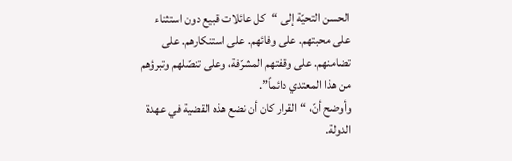الحسن التحيّة إلى “كل عائلات قبيع دون استثناء على محبتهم. على وفائهم. على استنكارهم. على تضامنهم. على وقفتهم المشرّفة، وعلى تنصّلهم وتبرؤهم من هذا المعتدي دائماً”.
وأوضح أنّ، “القرار كان أن نضع هذه القضية في عهدة الدولة.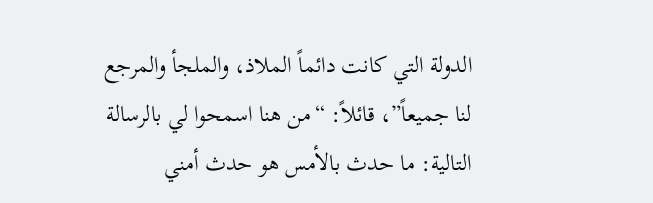الدولة التي كانت دائماً الملاذ، والملجأ والمرجع لنا جميعاً”، قائلاً: “من هنا اسمحوا لي بالرسالة التالية: ما حدث بالأمس هو حدث أمني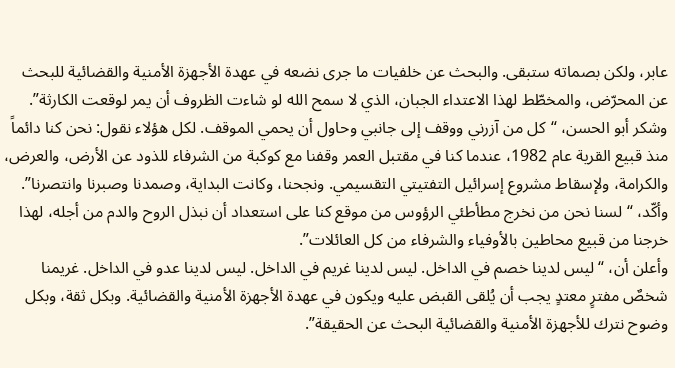عابر، ولكن بصماته ستبقى. والبحث عن خلفيات ما جرى نضعه في عهدة الأجهزة الأمنية والقضائية للبحث عن المحرّض، والمخطّط لهذا الاعتداء الجبان، الذي لا سمح الله لو شاءت الظروف أن يمر لوقعت الكارثة”.
وشكر أبو الحسن، “كل من آزرني ووقف إلى جانبي وحاول أن يحمي الموقف. لكل هؤلاء نقول: نحن كنا دائماً منذ قبيع القرية عام 1982، عندما كنا في مقتبل العمر وقفنا مع كوكبة من الشرفاء للذود عن الأرض، والعرض، والكرامة، ولإسقاط مشروع إسرائيل التفتيتي التقسيمي. ونجحنا، وكانت البداية، وصمدنا وصبرنا وانتصرنا”.
وأكّد، “لسنا نحن من نخرج مطأطئي الرؤوس من موقع كنا على استعداد أن نبذل الروح والدم من أجله، لهذا خرجنا من قبيع محاطين بالأوفياء والشرفاء من كل العائلات”.
وأعلن أن، “ليس لدينا خصم في الداخل. ليس لدينا غريم في الداخل. ليس لدينا عدو في الداخل. غريمنا شخصٌ مفترٍ معتدٍ يجب أن يُلقى القبض عليه ويكون في عهدة الأجهزة الأمنية والقضائية. وبكل ثقة، وبكل وضوح نترك للأجهزة الأمنية والقضائية البحث عن الحقيقة”.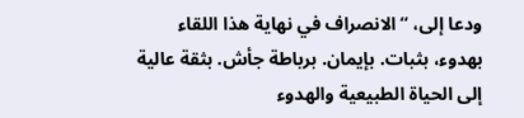ودعا إلى، “الانصراف في نهاية هذا اللقاء بهدوء، بثبات. بإيمان. برباطة جأش. بثقة عالية إلى الحياة الطبيعية والهدوء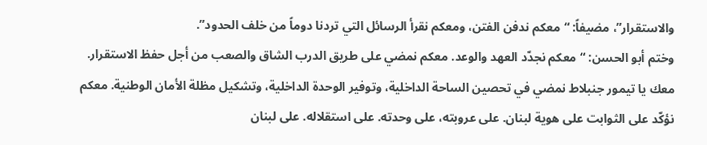والاستقرار”، مضيفاً: “معكم ندفن الفتن، ومعكم نقرأ الرسائل التي تردنا دوماً من خلف الحدود”.
وختم أبو الحسن: “معكم نجدّد العهد والوعد. معكم نمضي على طريق الدرب الشاق والصعب من أجل حفظ الاستقرار. معك يا تيمور جنبلاط نمضي في تحصين الساحة الداخلية، وتوفير الوحدة الداخلية، وتشكيل مظلة الأمان الوطنية. معكم نؤكّد على الثوابت على هوية لبنان. على عروبته، على وحدته. على استقلاله. على لبنان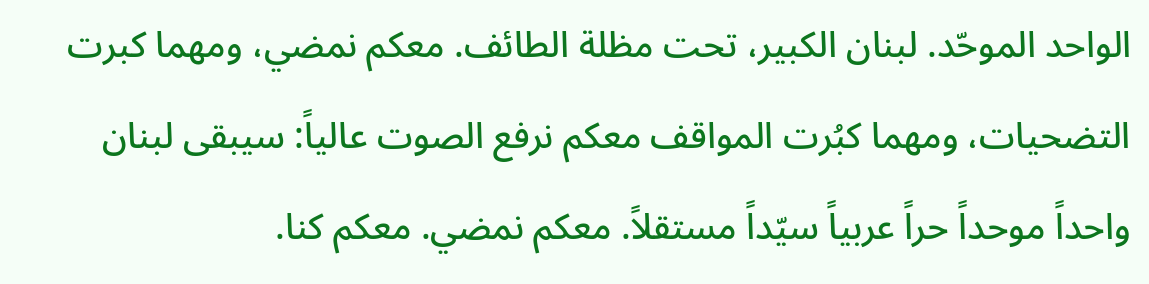الواحد الموحّد. لبنان الكبير، تحت مظلة الطائف. معكم نمضي، ومهما كبرت التضحيات، ومهما كبُرت المواقف معكم نرفع الصوت عالياً: سيبقى لبنان واحداً موحداً حراً عربياً سيّداً مستقلاً. معكم نمضي. معكم كنا.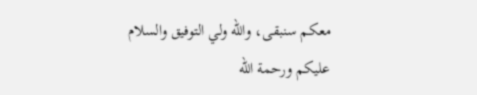معكم سنبقى، والله ولي التوفيق والسلام عليكم ورحمة الله